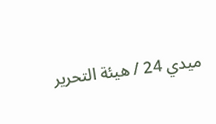ميدي 24 / هيئة التحرير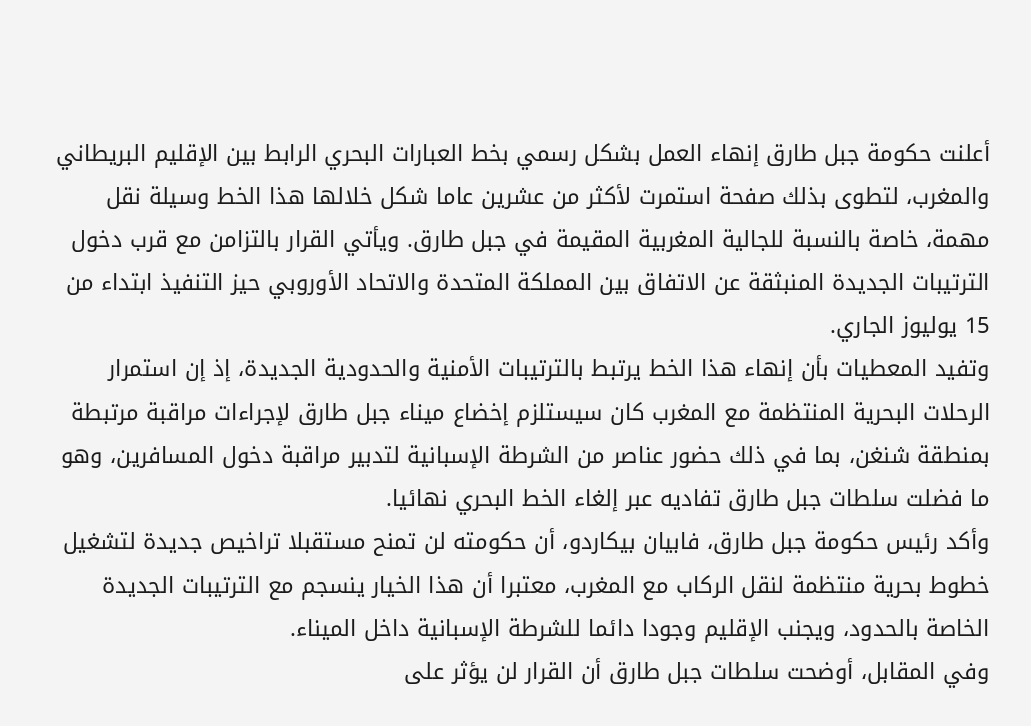أعلنت حكومة جبل طارق إنهاء العمل بشكل رسمي بخط العبارات البحري الرابط بين الإقليم البريطاني والمغرب، لتطوى بذلك صفحة استمرت لأكثر من عشرين عاما شكل خلالها هذا الخط وسيلة نقل مهمة، خاصة بالنسبة للجالية المغربية المقيمة في جبل طارق. ويأتي القرار بالتزامن مع قرب دخول الترتيبات الجديدة المنبثقة عن الاتفاق بين المملكة المتحدة والاتحاد الأوروبي حيز التنفيذ ابتداء من 15 يوليوز الجاري.
وتفيد المعطيات بأن إنهاء هذا الخط يرتبط بالترتيبات الأمنية والحدودية الجديدة، إذ إن استمرار الرحلات البحرية المنتظمة مع المغرب كان سيستلزم إخضاع ميناء جبل طارق لإجراءات مراقبة مرتبطة بمنطقة شنغن، بما في ذلك حضور عناصر من الشرطة الإسبانية لتدبير مراقبة دخول المسافرين، وهو ما فضلت سلطات جبل طارق تفاديه عبر إلغاء الخط البحري نهائيا.
وأكد رئيس حكومة جبل طارق، فابيان بيكاردو، أن حكومته لن تمنح مستقبلا تراخيص جديدة لتشغيل خطوط بحرية منتظمة لنقل الركاب مع المغرب، معتبرا أن هذا الخيار ينسجم مع الترتيبات الجديدة الخاصة بالحدود، ويجنب الإقليم وجودا دائما للشرطة الإسبانية داخل الميناء.
وفي المقابل، أوضحت سلطات جبل طارق أن القرار لن يؤثر على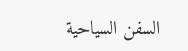السفن السياحية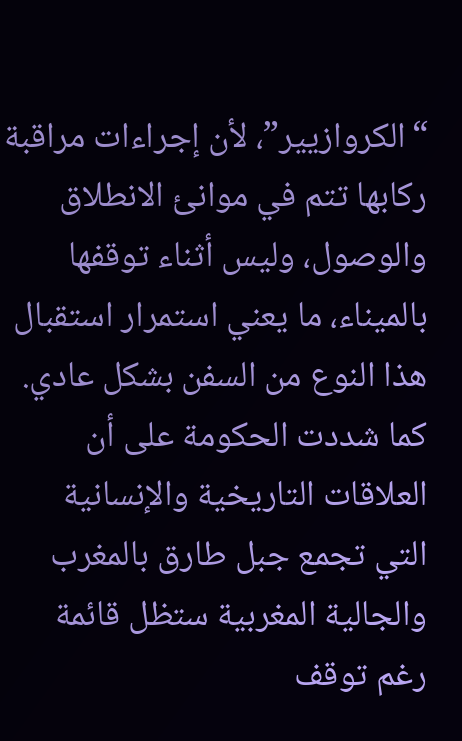“الكروازيير”، لأن إجراءات مراقبة ركابها تتم في موانئ الانطلاق والوصول، وليس أثناء توقفها بالميناء، ما يعني استمرار استقبال هذا النوع من السفن بشكل عادي. كما شددت الحكومة على أن العلاقات التاريخية والإنسانية التي تجمع جبل طارق بالمغرب والجالية المغربية ستظل قائمة رغم توقف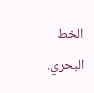الخط البحري.